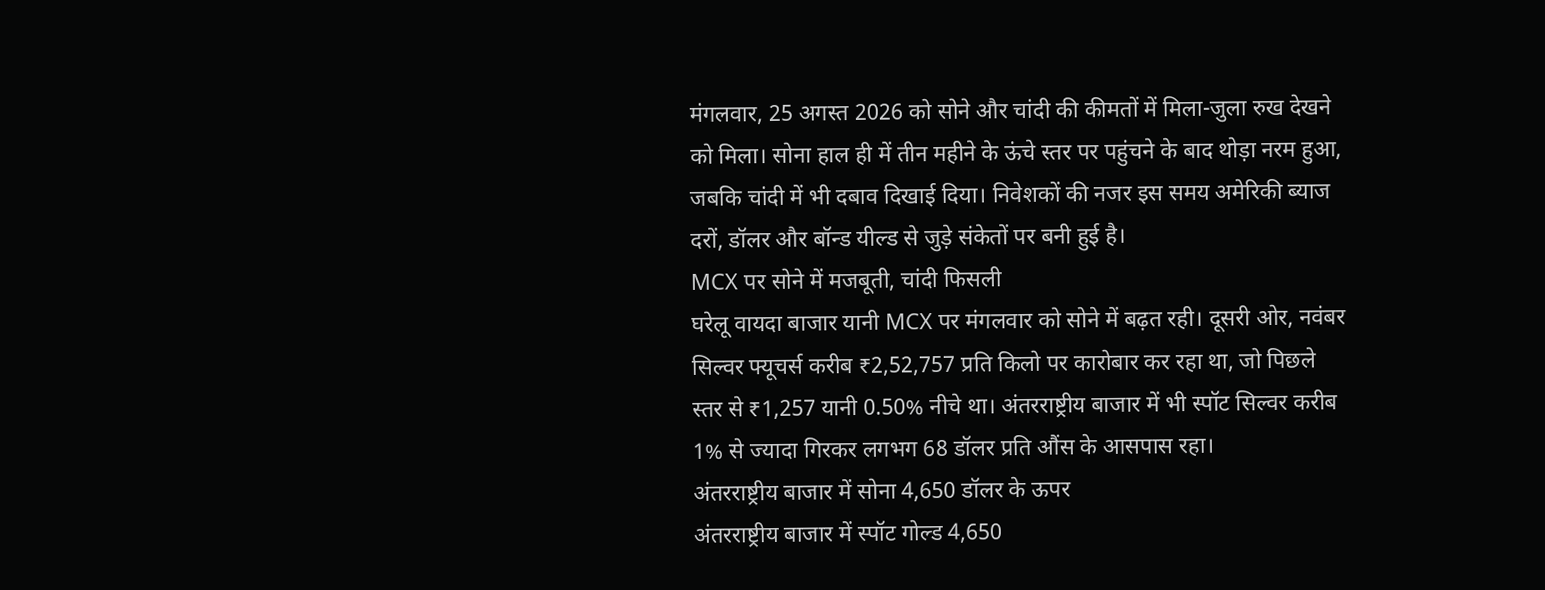मंगलवार, 25 अगस्त 2026 को सोने और चांदी की कीमतों में मिला-जुला रुख देखने को मिला। सोना हाल ही में तीन महीने के ऊंचे स्तर पर पहुंचने के बाद थोड़ा नरम हुआ, जबकि चांदी में भी दबाव दिखाई दिया। निवेशकों की नजर इस समय अमेरिकी ब्याज दरों, डॉलर और बॉन्ड यील्ड से जुड़े संकेतों पर बनी हुई है।
MCX पर सोने में मजबूती, चांदी फिसली
घरेलू वायदा बाजार यानी MCX पर मंगलवार को सोने में बढ़त रही। दूसरी ओर, नवंबर सिल्वर फ्यूचर्स करीब ₹2,52,757 प्रति किलो पर कारोबार कर रहा था, जो पिछले स्तर से ₹1,257 यानी 0.50% नीचे था। अंतरराष्ट्रीय बाजार में भी स्पॉट सिल्वर करीब 1% से ज्यादा गिरकर लगभग 68 डॉलर प्रति औंस के आसपास रहा।
अंतरराष्ट्रीय बाजार में सोना 4,650 डॉलर के ऊपर
अंतरराष्ट्रीय बाजार में स्पॉट गोल्ड 4,650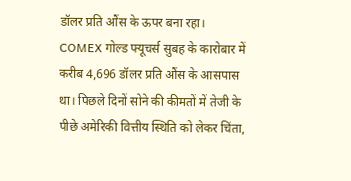डॉलर प्रति औंस के ऊपर बना रहा। COMEX गोल्ड फ्यूचर्स सुबह के कारोबार में करीब 4,696 डॉलर प्रति औंस के आसपास था। पिछले दिनों सोने की कीमतों में तेजी के पीछे अमेरिकी वित्तीय स्थिति को लेकर चिंता,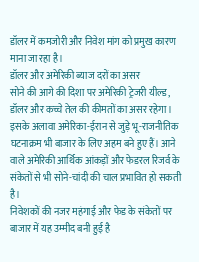डॉलर में कमजोरी और निवेश मांग को प्रमुख कारण माना जा रहा है।
डॉलर और अमेरिकी ब्याज दरों का असर
सोने की आगे की दिशा पर अमेरिकी ट्रेजरी यील्ड, डॉलर और कच्चे तेल की कीमतों का असर रहेगा। इसके अलावा अमेरिका-ईरान से जुड़े भू-राजनीतिक घटनाक्रम भी बाजार के लिए अहम बने हुए हैं। आने वाले अमेरिकी आर्थिक आंकड़ों और फेडरल रिजर्व के संकेतों से भी सोने-चांदी की चाल प्रभावित हो सकती है।
निवेशकों की नजर महंगाई और फेड के संकेतों पर
बाजार में यह उम्मीद बनी हुई है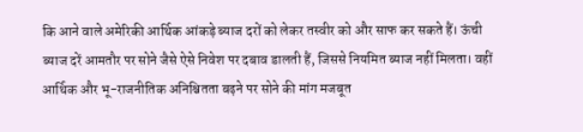कि आने वाले अमेरिकी आर्थिक आंकड़े ब्याज दरों को लेकर तस्वीर को और साफ कर सकते हैं। ऊंची ब्याज दरें आमतौर पर सोने जैसे ऐसे निवेश पर दबाव डालती हैं, जिससे नियमित ब्याज नहीं मिलता। वहीं आर्थिक और भू-राजनीतिक अनिश्चितता बढ़ने पर सोने की मांग मजबूत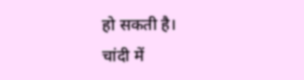हो सकती है।
चांदी में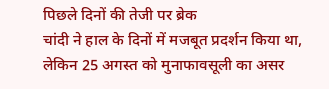पिछले दिनों की तेजी पर ब्रेक
चांदी ने हाल के दिनों में मजबूत प्रदर्शन किया था, लेकिन 25 अगस्त को मुनाफावसूली का असर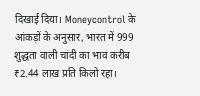दिखाई दिया। Moneycontrol के आंकड़ों के अनुसार, भारत में 999 शुद्धता वाली चांदी का भाव करीब ₹2.44 लाख प्रति किलो रहा।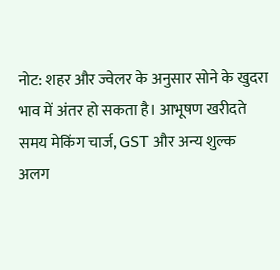नोट: शहर और ज्वेलर के अनुसार सोने के खुदरा भाव में अंतर हो सकता है। आभूषण खरीदते समय मेकिंग चार्ज, GST और अन्य शुल्क अलग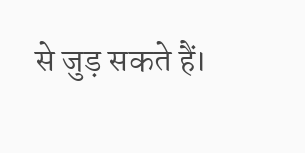से जुड़ सकते हैं।